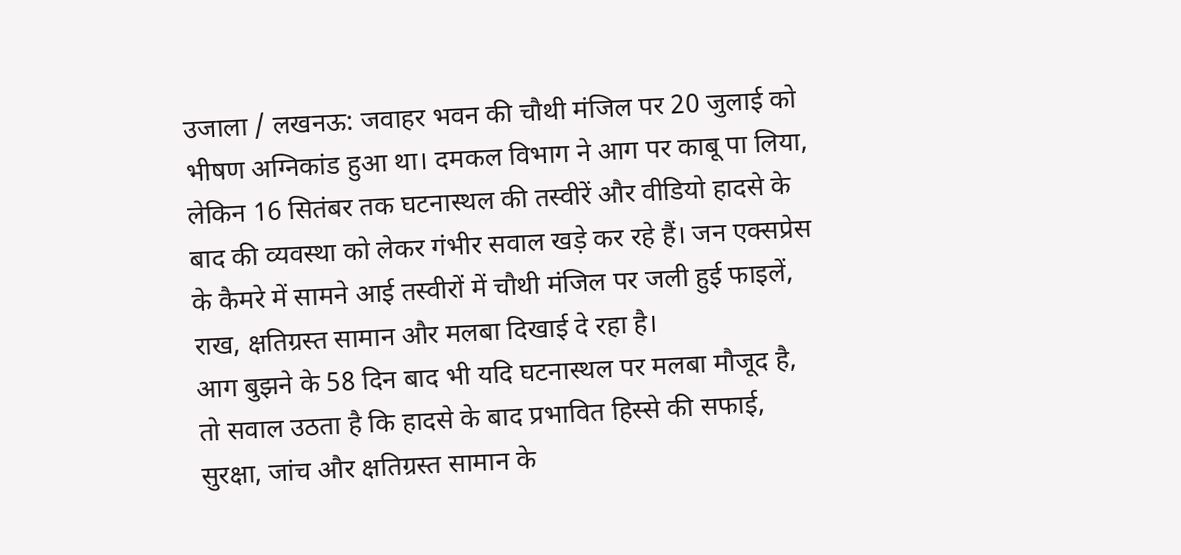उजाला / लखनऊ: जवाहर भवन की चौथी मंजिल पर 20 जुलाई को भीषण अग्निकांड हुआ था। दमकल विभाग ने आग पर काबू पा लिया, लेकिन 16 सितंबर तक घटनास्थल की तस्वीरें और वीडियो हादसे के बाद की व्यवस्था को लेकर गंभीर सवाल खड़े कर रहे हैं। जन एक्सप्रेस के कैमरे में सामने आई तस्वीरों में चौथी मंजिल पर जली हुई फाइलें, राख, क्षतिग्रस्त सामान और मलबा दिखाई दे रहा है।
आग बुझने के 58 दिन बाद भी यदि घटनास्थल पर मलबा मौजूद है, तो सवाल उठता है कि हादसे के बाद प्रभावित हिस्से की सफाई, सुरक्षा, जांच और क्षतिग्रस्त सामान के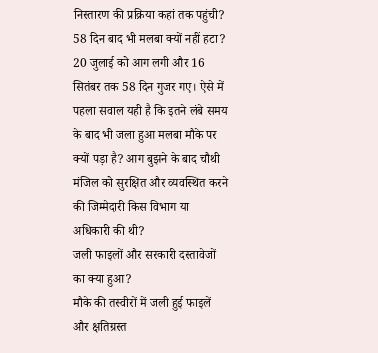निस्तारण की प्रक्रिया कहां तक पहुंची?
58 दिन बाद भी मलबा क्यों नहीं हटा?
20 जुलाई को आग लगी और 16 सितंबर तक 58 दिन गुजर गए। ऐसे में पहला सवाल यही है कि इतने लंबे समय के बाद भी जला हुआ मलबा मौके पर क्यों पड़ा है? आग बुझने के बाद चौथी मंजिल को सुरक्षित और व्यवस्थित करने की जिम्मेदारी किस विभाग या अधिकारी की थी?
जली फाइलों और सरकारी दस्तावेजों का क्या हुआ?
मौके की तस्वीरों में जली हुई फाइलें और क्षतिग्रस्त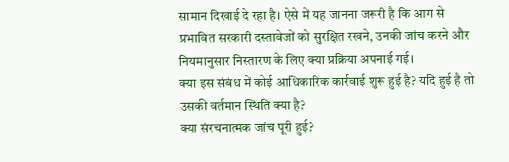सामान दिखाई दे रहा है। ऐसे में यह जानना जरूरी है कि आग से प्रभावित सरकारी दस्तावेजों को सुरक्षित रखने, उनकी जांच करने और नियमानुसार निस्तारण के लिए क्या प्रक्रिया अपनाई गई।
क्या इस संबंध में कोई आधिकारिक कार्रवाई शुरू हुई है? यदि हुई है तो उसकी वर्तमान स्थिति क्या है?
क्या संरचनात्मक जांच पूरी हुई?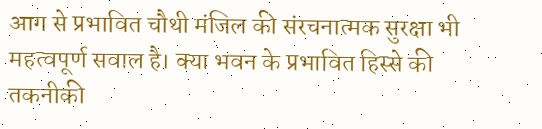आग से प्रभावित चौथी मंजिल की संरचनात्मक सुरक्षा भी महत्वपूर्ण सवाल है। क्या भवन के प्रभावित हिस्से की तकनीकी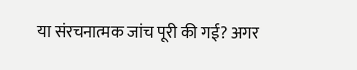या संरचनात्मक जांच पूरी की गई? अगर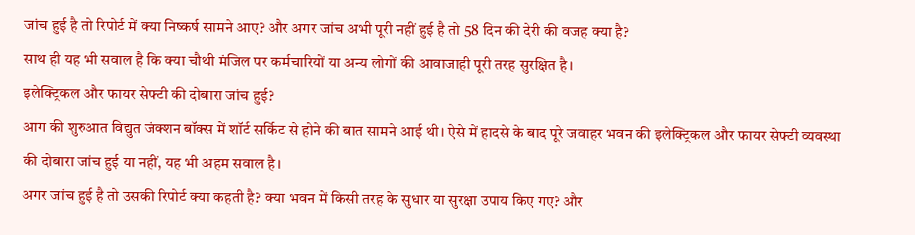जांच हुई है तो रिपोर्ट में क्या निष्कर्ष सामने आए? और अगर जांच अभी पूरी नहीं हुई है तो 58 दिन की देरी की वजह क्या है?
साथ ही यह भी सवाल है कि क्या चौथी मंजिल पर कर्मचारियों या अन्य लोगों की आवाजाही पूरी तरह सुरक्षित है।
इलेक्ट्रिकल और फायर सेफ्टी की दोबारा जांच हुई?
आग की शुरुआत विद्युत जंक्शन बॉक्स में शॉर्ट सर्किट से होने की बात सामने आई थी। ऐसे में हादसे के बाद पूरे जवाहर भवन की इलेक्ट्रिकल और फायर सेफ्टी व्यवस्था की दोबारा जांच हुई या नहीं, यह भी अहम सवाल है।
अगर जांच हुई है तो उसकी रिपोर्ट क्या कहती है? क्या भवन में किसी तरह के सुधार या सुरक्षा उपाय किए गए? और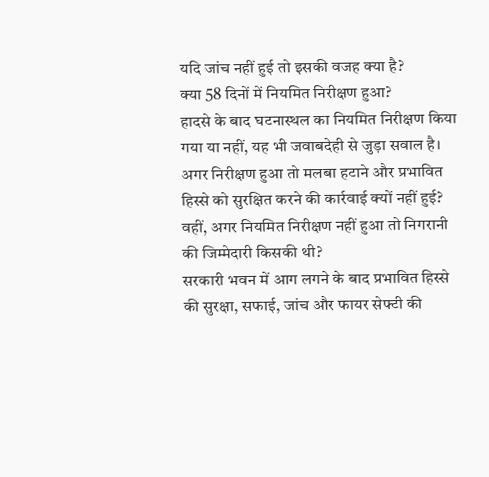यदि जांच नहीं हुई तो इसकी वजह क्या है?
क्या 58 दिनों में नियमित निरीक्षण हुआ?
हादसे के बाद घटनास्थल का नियमित निरीक्षण किया गया या नहीं, यह भी जवाबदेही से जुड़ा सवाल है। अगर निरीक्षण हुआ तो मलबा हटाने और प्रभावित हिस्से को सुरक्षित करने की कार्रवाई क्यों नहीं हुई? वहीं, अगर नियमित निरीक्षण नहीं हुआ तो निगरानी की जिम्मेदारी किसकी थी?
सरकारी भवन में आग लगने के बाद प्रभावित हिस्से की सुरक्षा, सफाई, जांच और फायर सेफ्टी की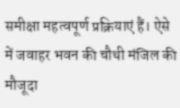समीक्षा महत्वपूर्ण प्रक्रियाएं हैं। ऐसे में जवाहर भवन की चौथी मंजिल की मौजूदा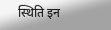स्थिति इन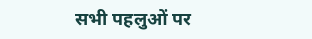सभी पहलुओं पर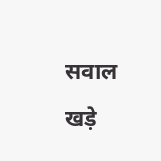सवाल खड़े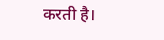करती है।